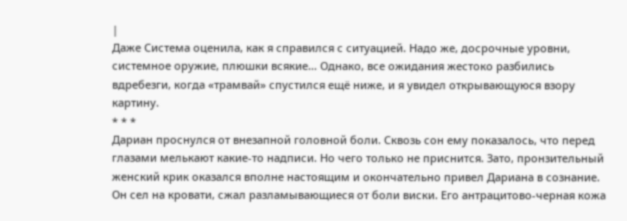|
Даже Система оценила, как я справился с ситуацией. Надо же, досрочные уровни, системное оружие, плюшки всякие… Однако, все ожидания жестоко разбились вдребезги, когда «трамвай» спустился ещё ниже, и я увидел открывающуюся взору картину.
* * *
Дариан проснулся от внезапной головной боли. Сквозь сон ему показалось, что перед глазами мелькают какие-то надписи. Но чего только не приснится. Зато, пронзительный женский крик оказался вполне настоящим и окончательно привел Дариана в сознание.
Он сел на кровати, сжал разламывающиеся от боли виски. Его антрацитово-черная кожа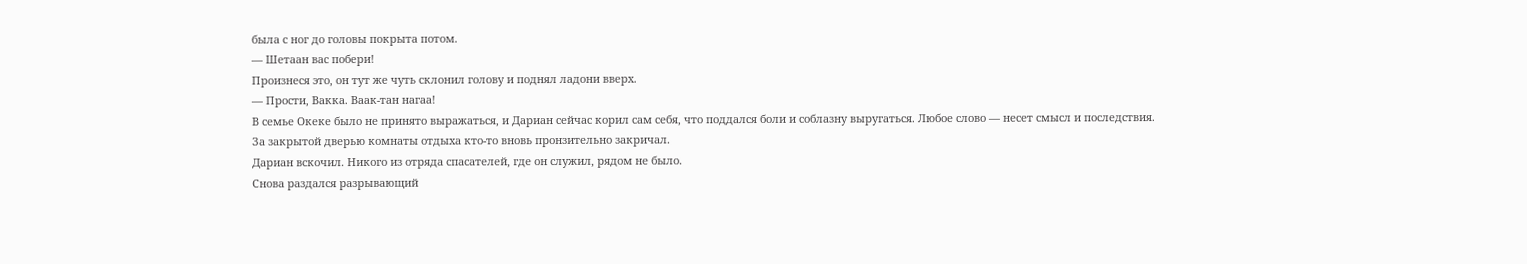была с ног до головы покрыта потом.
— Шетаан вас побери!
Произнеся это, он тут же чуть склонил голову и поднял ладони вверх.
— Прости, Вакка. Ваак-тан нагаа!
В семье Океке было не принято выражаться, и Дариан сейчас корил сам себя, что поддался боли и соблазну выругаться. Любое слово — несет смысл и последствия.
За закрытой дверью комнаты отдыха кто-то вновь пронзительно закричал.
Дариан вскочил. Никого из отряда спасателей, где он служил, рядом не было.
Снова раздался разрывающий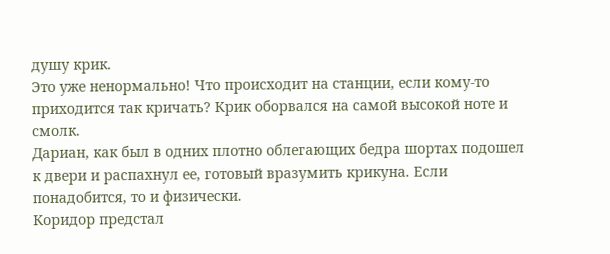душу крик.
Это уже ненормально! Что происходит на станции, если кому-то приходится так кричать? Крик оборвался на самой высокой ноте и смолк.
Дариан, как был в одних плотно облегающих бедра шортах подошел к двери и распахнул ее, готовый вразумить крикуна. Если понадобится, то и физически.
Коридор предстал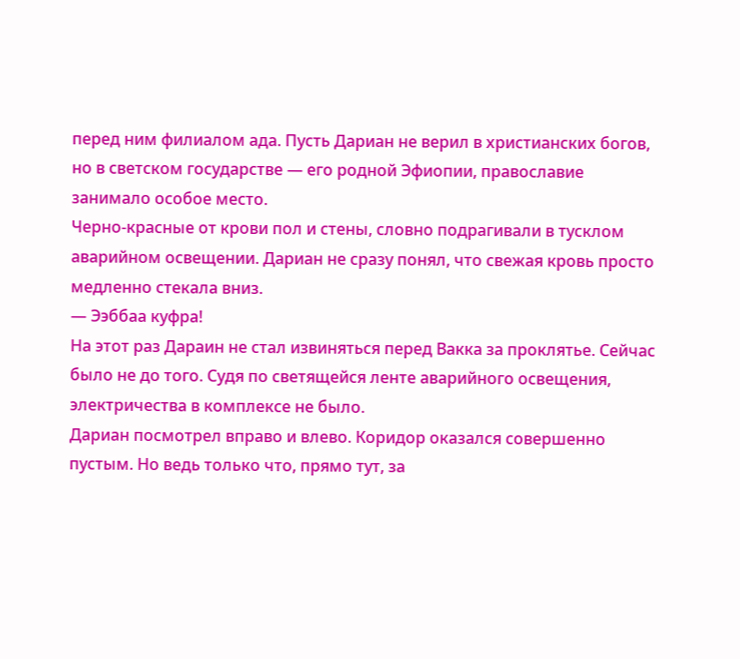перед ним филиалом ада. Пусть Дариан не верил в христианских богов, но в светском государстве — его родной Эфиопии, православие занимало особое место.
Черно-красные от крови пол и стены, словно подрагивали в тусклом аварийном освещении. Дариан не сразу понял, что свежая кровь просто медленно стекала вниз.
— Ээббаа куфра!
На этот раз Дараин не стал извиняться перед Вакка за проклятье. Сейчас было не до того. Судя по светящейся ленте аварийного освещения, электричества в комплексе не было.
Дариан посмотрел вправо и влево. Коридор оказался совершенно пустым. Но ведь только что, прямо тут, за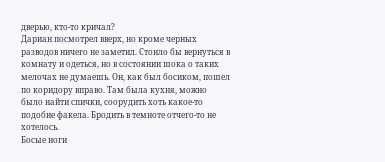дверью, кто-то кричал?
Дариан посмотрел вверх, но кроме черных разводов ничего не заметил. Стоило бы вернуться в комнату и одеться, но в состоянии шока о таких мелочах не думаешь. Он, как был босиком, пошел по коридору вправо. Там была кухня, можно было найти спички, соорудить хоть какое-то подобие факела. Бродить в темноте отчего-то не хотелось.
Босые ноги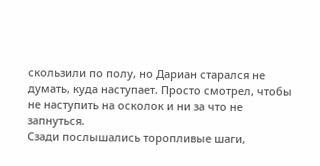скользили по полу, но Дариан старался не думать, куда наступает. Просто смотрел, чтобы не наступить на осколок и ни за что не запнуться.
Сзади послышались торопливые шаги,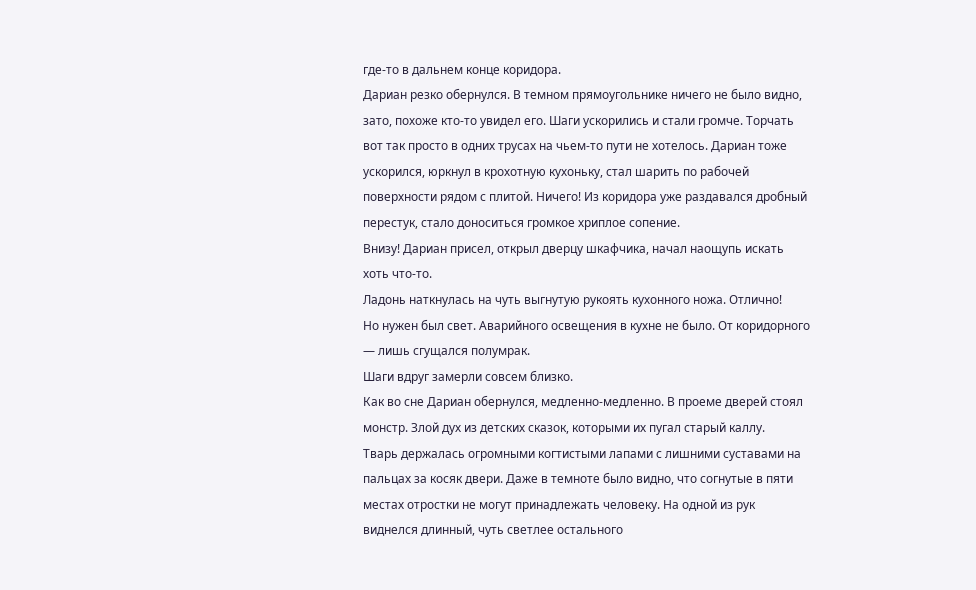где-то в дальнем конце коридора.
Дариан резко обернулся. В темном прямоугольнике ничего не было видно, зато, похоже кто-то увидел его. Шаги ускорились и стали громче. Торчать вот так просто в одних трусах на чьем-то пути не хотелось. Дариан тоже ускорился, юркнул в крохотную кухоньку, стал шарить по рабочей поверхности рядом с плитой. Ничего! Из коридора уже раздавался дробный перестук, стало доноситься громкое хриплое сопение.
Внизу! Дариан присел, открыл дверцу шкафчика, начал наощупь искать хоть что-то.
Ладонь наткнулась на чуть выгнутую рукоять кухонного ножа. Отлично!
Но нужен был свет. Аварийного освещения в кухне не было. От коридорного — лишь сгущался полумрак.
Шаги вдруг замерли совсем близко.
Как во сне Дариан обернулся, медленно-медленно. В проеме дверей стоял монстр. Злой дух из детских сказок, которыми их пугал старый каллу.
Тварь держалась огромными когтистыми лапами с лишними суставами на пальцах за косяк двери. Даже в темноте было видно, что согнутые в пяти местах отростки не могут принадлежать человеку. На одной из рук виднелся длинный, чуть светлее остального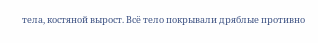тела, костяной вырост. Всё тело покрывали дряблые противно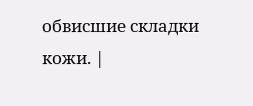обвисшие складки кожи. |